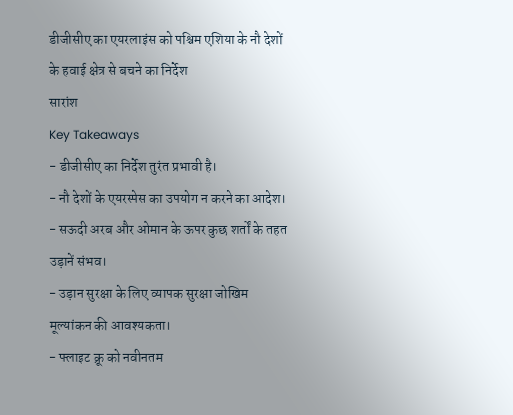डीजीसीए का एयरलाइंस को पश्चिम एशिया के नौ देशों के हवाई क्षेत्र से बचने का निर्देश
सारांश
Key Takeaways
- डीजीसीए का निर्देश तुरंत प्रभावी है।
- नौ देशों के एयरस्पेस का उपयोग न करने का आदेश।
- सऊदी अरब और ओमान के ऊपर कुछ शर्तों के तहत उड़ानें संभव।
- उड़ान सुरक्षा के लिए व्यापक सुरक्षा जोखिम मूल्यांकन की आवश्यकता।
- फ्लाइट क्रू को नवीनतम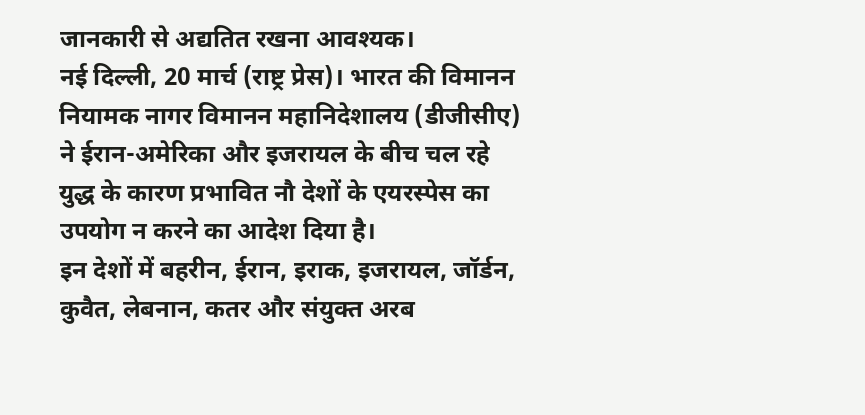जानकारी से अद्यतित रखना आवश्यक।
नई दिल्ली, 20 मार्च (राष्ट्र प्रेस)। भारत की विमानन नियामक नागर विमानन महानिदेशालय (डीजीसीए) ने ईरान-अमेरिका और इजरायल के बीच चल रहे युद्ध के कारण प्रभावित नौ देशों के एयरस्पेस का उपयोग न करने का आदेश दिया है।
इन देशों में बहरीन, ईरान, इराक, इजरायल, जॉर्डन, कुवैत, लेबनान, कतर और संयुक्त अरब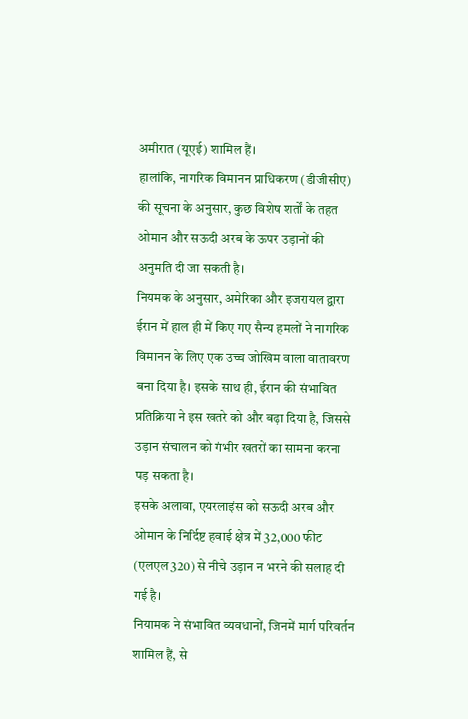अमीरात (यूएई) शामिल हैं।
हालांकि, नागरिक विमानन प्राधिकरण (डीजीसीए) की सूचना के अनुसार, कुछ विशेष शर्तों के तहत ओमान और सऊदी अरब के ऊपर उड़ानों की अनुमति दी जा सकती है।
नियमक के अनुसार, अमेरिका और इजरायल द्वारा ईरान में हाल ही में किए गए सैन्य हमलों ने नागरिक विमानन के लिए एक उच्च जोखिम वाला वातावरण बना दिया है। इसके साथ ही, ईरान की संभावित प्रतिक्रिया ने इस खतरे को और बढ़ा दिया है, जिससे उड़ान संचालन को गंभीर खतरों का सामना करना पड़ सकता है।
इसके अलावा, एयरलाइंस को सऊदी अरब और ओमान के निर्दिष्ट हवाई क्षेत्र में 32,000 फीट (एलएल320) से नीचे उड़ान न भरने की सलाह दी गई है।
नियामक ने संभावित व्यवधानों, जिनमें मार्ग परिवर्तन शामिल हैं, से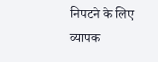निपटने के लिए व्यापक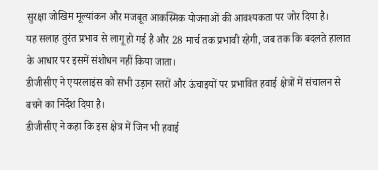सुरक्षा जोखिम मूल्यांकन और मजबूत आकस्मिक योजनाओं की आवश्यकता पर जोर दिया है।
यह सलाह तुरंत प्रभाव से लागू हो गई है और 28 मार्च तक प्रभावी रहेगी, जब तक कि बदलते हालात के आधार पर इसमें संशोधन नहीं किया जाता।
डीजीसीए ने एयरलाइंस को सभी उड़ान स्तरों और ऊंचाइयों पर प्रभावित हवाई क्षेत्रों में संचालन से बचने का निर्देश दिया है।
डीजीसीए ने कहा कि इस क्षेत्र में जिन भी हवाई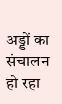अड्डों का संचालन हो रहा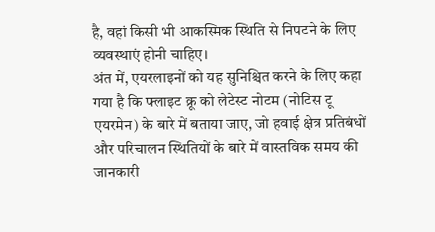है, वहां किसी भी आकस्मिक स्थिति से निपटने के लिए व्यवस्थाएं होनी चाहिए।
अंत में, एयरलाइनों को यह सुनिश्चित करने के लिए कहा गया है कि फ्लाइट क्रू को लेटेस्ट नोटम (नोटिस टू एयरमेन) के बारे में बताया जाए, जो हवाई क्षेत्र प्रतिबंधों और परिचालन स्थितियों के बारे में वास्तविक समय की जानकारी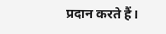प्रदान करते हैं।